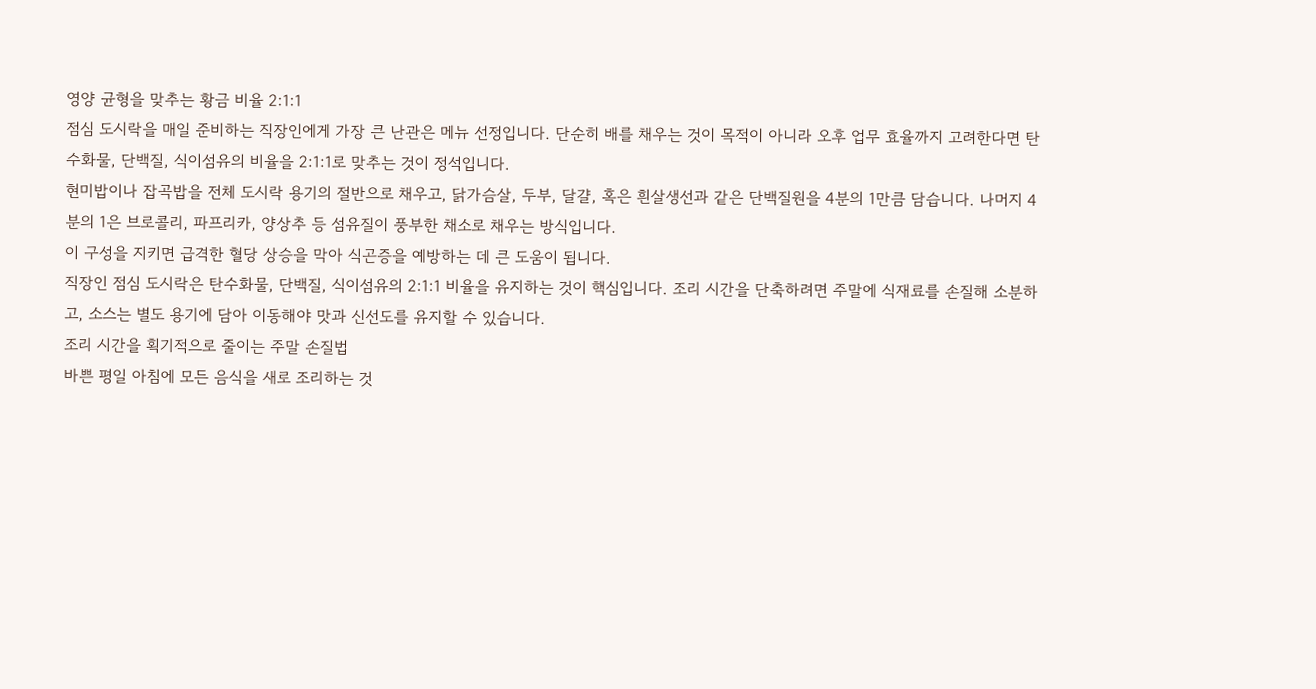영양 균형을 맞추는 황금 비율 2:1:1
점심 도시락을 매일 준비하는 직장인에게 가장 큰 난관은 메뉴 선정입니다. 단순히 배를 채우는 것이 목적이 아니라 오후 업무 효율까지 고려한다면 탄수화물, 단백질, 식이섬유의 비율을 2:1:1로 맞추는 것이 정석입니다.
현미밥이나 잡곡밥을 전체 도시락 용기의 절반으로 채우고, 닭가슴살, 두부, 달걀, 혹은 흰살생선과 같은 단백질원을 4분의 1만큼 담습니다. 나머지 4분의 1은 브로콜리, 파프리카, 양상추 등 섬유질이 풍부한 채소로 채우는 방식입니다.
이 구성을 지키면 급격한 혈당 상승을 막아 식곤증을 예방하는 데 큰 도움이 됩니다.
직장인 점심 도시락은 탄수화물, 단백질, 식이섬유의 2:1:1 비율을 유지하는 것이 핵심입니다. 조리 시간을 단축하려면 주말에 식재료를 손질해 소분하고, 소스는 별도 용기에 담아 이동해야 맛과 신선도를 유지할 수 있습니다.
조리 시간을 획기적으로 줄이는 주말 손질법
바쁜 평일 아침에 모든 음식을 새로 조리하는 것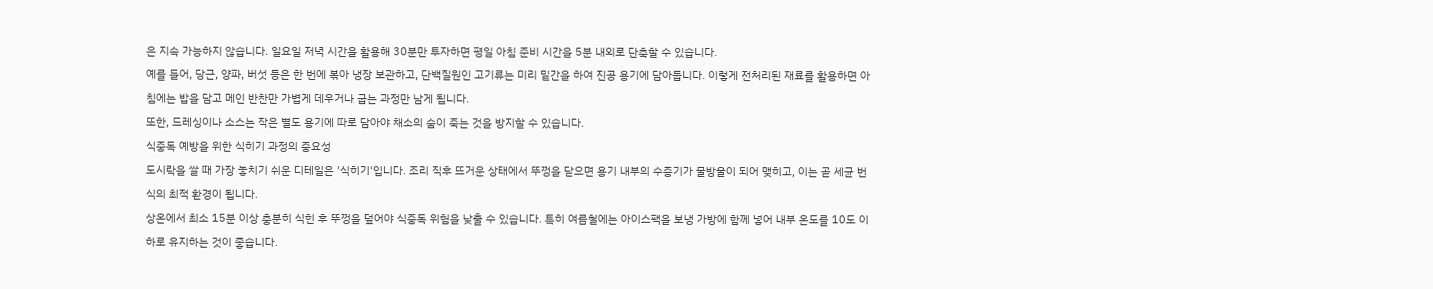은 지속 가능하지 않습니다. 일요일 저녁 시간을 활용해 30분만 투자하면 평일 아침 준비 시간을 5분 내외로 단축할 수 있습니다.
예를 들어, 당근, 양파, 버섯 등은 한 번에 볶아 냉장 보관하고, 단백질원인 고기류는 미리 밑간을 하여 진공 용기에 담아둡니다. 이렇게 전처리된 재료를 활용하면 아침에는 밥을 담고 메인 반찬만 가볍게 데우거나 굽는 과정만 남게 됩니다.
또한, 드레싱이나 소스는 작은 별도 용기에 따로 담아야 채소의 숨이 죽는 것을 방지할 수 있습니다.
식중독 예방을 위한 식히기 과정의 중요성
도시락을 쌀 때 가장 놓치기 쉬운 디테일은 '식히기'입니다. 조리 직후 뜨거운 상태에서 뚜껑을 닫으면 용기 내부의 수증기가 물방울이 되어 맺히고, 이는 곧 세균 번식의 최적 환경이 됩니다.
상온에서 최소 15분 이상 충분히 식힌 후 뚜껑을 덮어야 식중독 위험을 낮출 수 있습니다. 특히 여름철에는 아이스팩을 보냉 가방에 함께 넣어 내부 온도를 10도 이하로 유지하는 것이 좋습니다.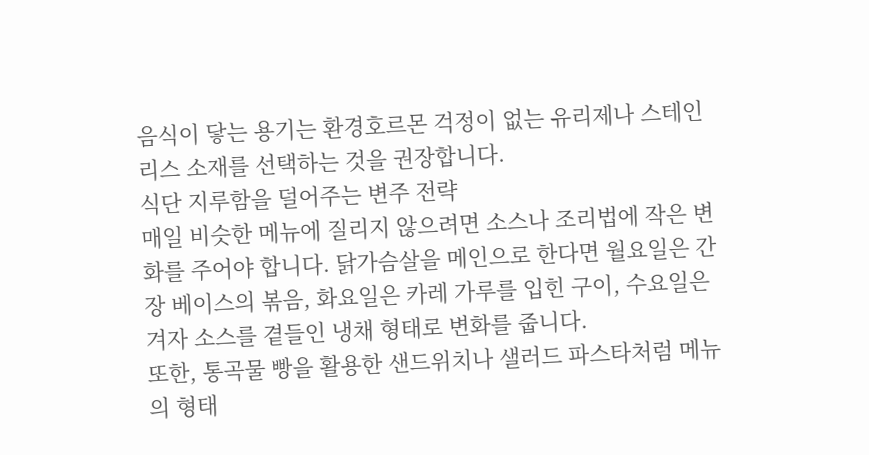음식이 닿는 용기는 환경호르몬 걱정이 없는 유리제나 스테인리스 소재를 선택하는 것을 권장합니다.
식단 지루함을 덜어주는 변주 전략
매일 비슷한 메뉴에 질리지 않으려면 소스나 조리법에 작은 변화를 주어야 합니다. 닭가슴살을 메인으로 한다면 월요일은 간장 베이스의 볶음, 화요일은 카레 가루를 입힌 구이, 수요일은 겨자 소스를 곁들인 냉채 형태로 변화를 줍니다.
또한, 통곡물 빵을 활용한 샌드위치나 샐러드 파스타처럼 메뉴의 형태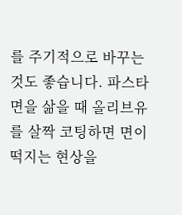를 주기적으로 바꾸는 것도 좋습니다. 파스타 면을 삶을 때 올리브유를 살짝 코팅하면 면이 떡지는 현상을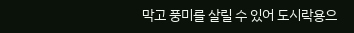막고 풍미를 살릴 수 있어 도시락용으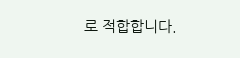로 적합합니다.